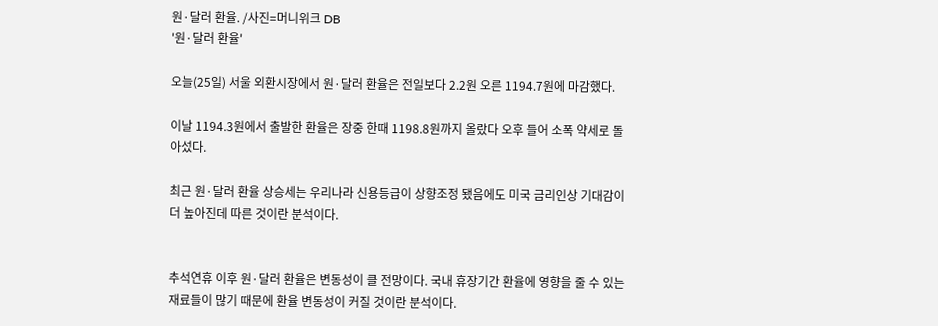원·달러 환율. /사진=머니위크 DB
'원·달러 환율'

오늘(25일) 서울 외환시장에서 원·달러 환율은 전일보다 2.2원 오른 1194.7원에 마감했다.

이날 1194.3원에서 출발한 환율은 장중 한때 1198.8원까지 올랐다 오후 들어 소폭 약세로 돌아섰다.

최근 원·달러 환율 상승세는 우리나라 신용등급이 상향조정 됐음에도 미국 금리인상 기대감이 더 높아진데 따른 것이란 분석이다.


추석연휴 이후 원·달러 환율은 변동성이 클 전망이다. 국내 휴장기간 환율에 영향을 줄 수 있는 재료들이 많기 때문에 환율 변동성이 커질 것이란 분석이다.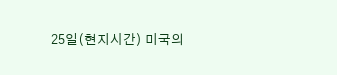25일(현지시간) 미국의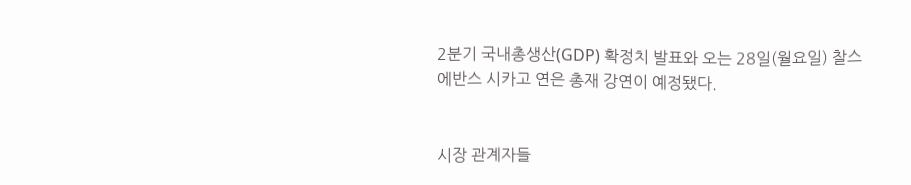2분기 국내총생산(GDP) 확정치 발표와 오는 28일(월요일) 찰스 에반스 시카고 연은 총재 강연이 예정됐다.


시장 관계자들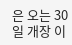은 오는 30일 개장 이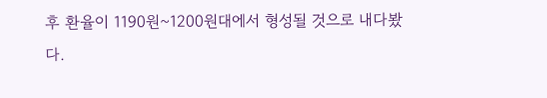후 환율이 1190원~1200원대에서 형성될 것으로 내다봤다.